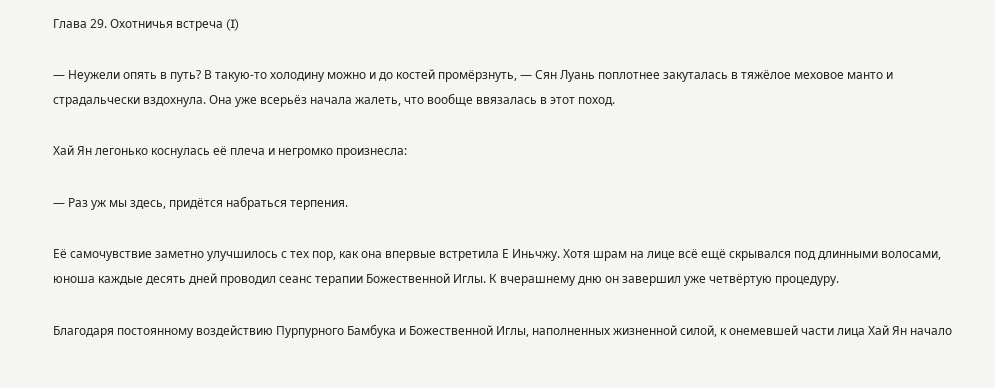Глава 29. Охотничья встреча (I)

— Неужели опять в путь? В такую-то холодину можно и до костей промёрзнуть, — Сян Луань поплотнее закуталась в тяжёлое меховое манто и страдальчески вздохнула. Она уже всерьёз начала жалеть, что вообще ввязалась в этот поход.

Хай Ян легонько коснулась её плеча и негромко произнесла:

— Раз уж мы здесь, придётся набраться терпения.

Её самочувствие заметно улучшилось с тех пор, как она впервые встретила Е Иньчжу. Хотя шрам на лице всё ещё скрывался под длинными волосами, юноша каждые десять дней проводил сеанс терапии Божественной Иглы. К вчерашнему дню он завершил уже четвёртую процедуру.

Благодаря постоянному воздействию Пурпурного Бамбука и Божественной Иглы, наполненных жизненной силой, к онемевшей части лица Хай Ян начало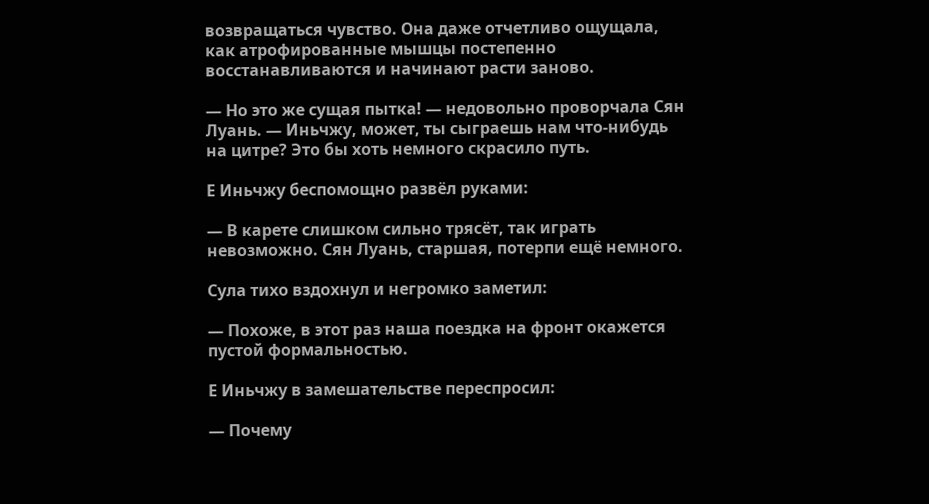возвращаться чувство. Она даже отчетливо ощущала, как атрофированные мышцы постепенно восстанавливаются и начинают расти заново.

— Но это же сущая пытка! — недовольно проворчала Сян Луань. — Иньчжу, может, ты сыграешь нам что-нибудь на цитре? Это бы хоть немного скрасило путь.

Е Иньчжу беспомощно развёл руками:

— В карете слишком сильно трясёт, так играть невозможно. Сян Луань, старшая, потерпи ещё немного.

Сула тихо вздохнул и негромко заметил:

— Похоже, в этот раз наша поездка на фронт окажется пустой формальностью.

Е Иньчжу в замешательстве переспросил:

— Почему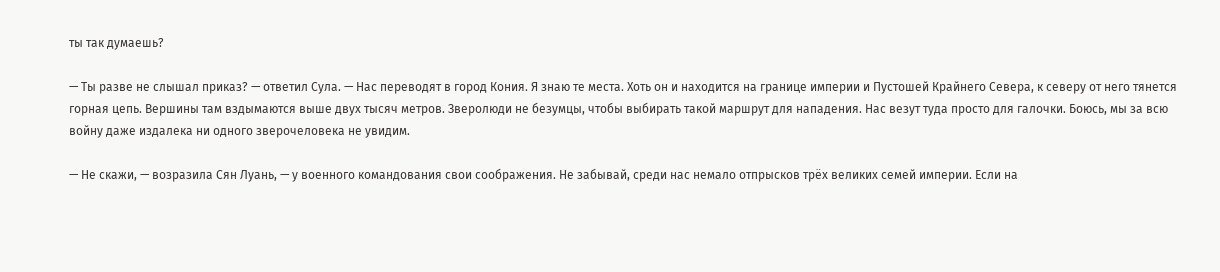ты так думаешь?

— Ты разве не слышал приказ? — ответил Сула. — Нас переводят в город Кония. Я знаю те места. Хоть он и находится на границе империи и Пустошей Крайнего Севера, к северу от него тянется горная цепь. Вершины там вздымаются выше двух тысяч метров. Зверолюди не безумцы, чтобы выбирать такой маршрут для нападения. Нас везут туда просто для галочки. Боюсь, мы за всю войну даже издалека ни одного зверочеловека не увидим.

— Не скажи, — возразила Сян Луань, — у военного командования свои соображения. Не забывай, среди нас немало отпрысков трёх великих семей империи. Если на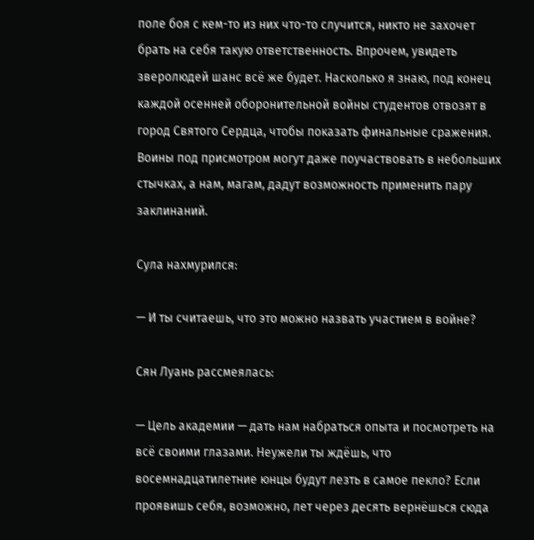поле боя с кем-то из них что-то случится, никто не захочет брать на себя такую ответственность. Впрочем, увидеть зверолюдей шанс всё же будет. Насколько я знаю, под конец каждой осенней оборонительной войны студентов отвозят в город Святого Сердца, чтобы показать финальные сражения. Воины под присмотром могут даже поучаствовать в небольших стычках, а нам, магам, дадут возможность применить пару заклинаний.

Сула нахмурился:

— И ты считаешь, что это можно назвать участием в войне?

Сян Луань рассмеялась:

— Цель академии — дать нам набраться опыта и посмотреть на всё своими глазами. Неужели ты ждёшь, что восемнадцатилетние юнцы будут лезть в самое пекло? Если проявишь себя, возможно, лет через десять вернёшься сюда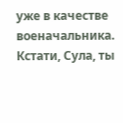уже в качестве военачальника. Кстати, Сула, ты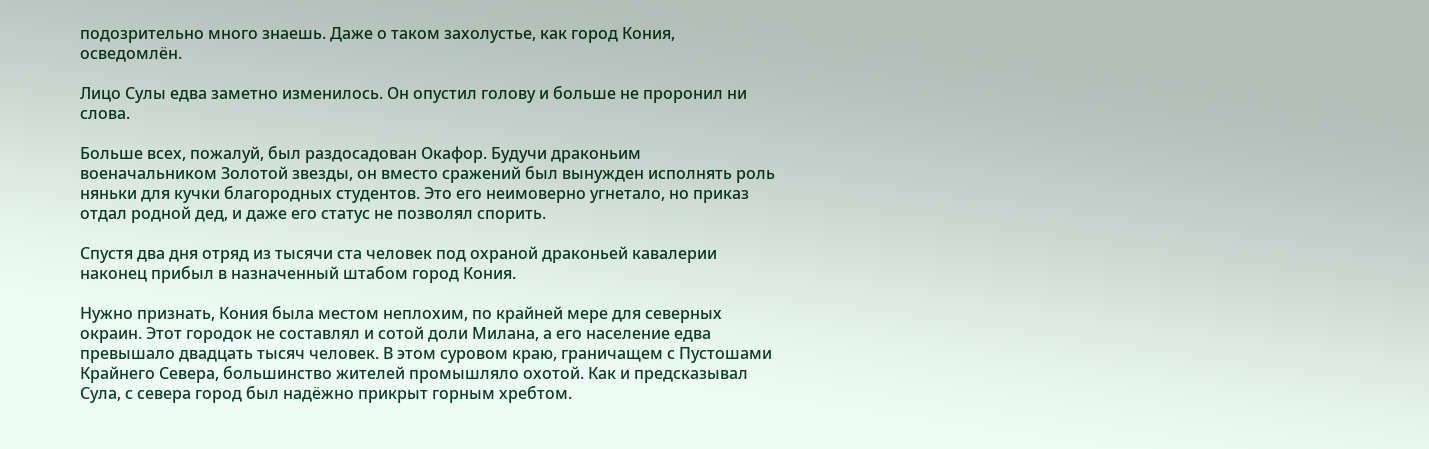подозрительно много знаешь. Даже о таком захолустье, как город Кония, осведомлён.

Лицо Сулы едва заметно изменилось. Он опустил голову и больше не проронил ни слова.

Больше всех, пожалуй, был раздосадован Окафор. Будучи драконьим военачальником Золотой звезды, он вместо сражений был вынужден исполнять роль няньки для кучки благородных студентов. Это его неимоверно угнетало, но приказ отдал родной дед, и даже его статус не позволял спорить.

Спустя два дня отряд из тысячи ста человек под охраной драконьей кавалерии наконец прибыл в назначенный штабом город Кония.

Нужно признать, Кония была местом неплохим, по крайней мере для северных окраин. Этот городок не составлял и сотой доли Милана, а его население едва превышало двадцать тысяч человек. В этом суровом краю, граничащем с Пустошами Крайнего Севера, большинство жителей промышляло охотой. Как и предсказывал Сула, с севера город был надёжно прикрыт горным хребтом.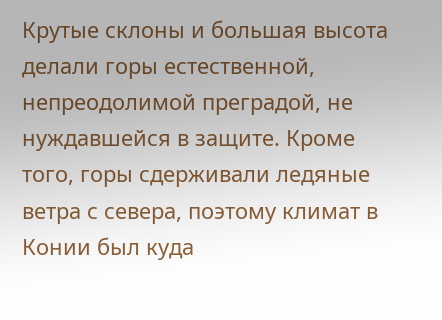Крутые склоны и большая высота делали горы естественной, непреодолимой преградой, не нуждавшейся в защите. Кроме того, горы сдерживали ледяные ветра с севера, поэтому климат в Конии был куда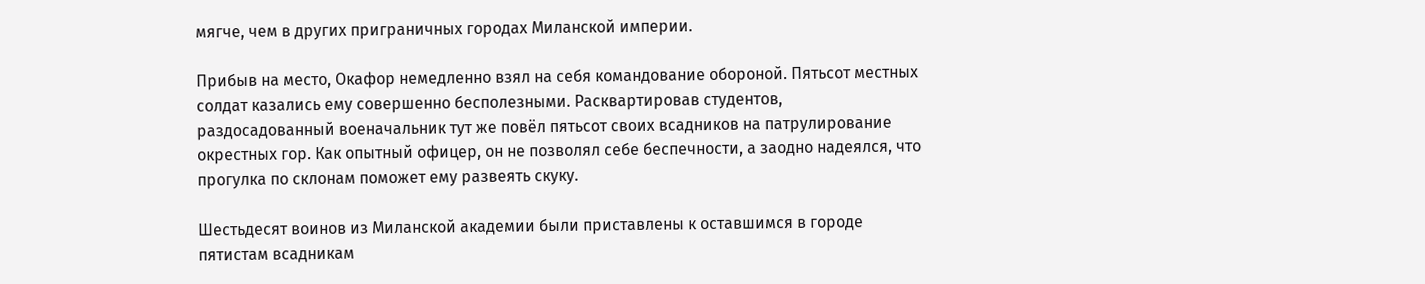мягче, чем в других приграничных городах Миланской империи.

Прибыв на место, Окафор немедленно взял на себя командование обороной. Пятьсот местных солдат казались ему совершенно бесполезными. Расквартировав студентов, раздосадованный военачальник тут же повёл пятьсот своих всадников на патрулирование окрестных гор. Как опытный офицер, он не позволял себе беспечности, а заодно надеялся, что прогулка по склонам поможет ему развеять скуку.

Шестьдесят воинов из Миланской академии были приставлены к оставшимся в городе пятистам всадникам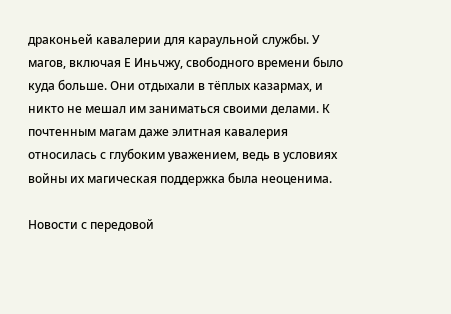драконьей кавалерии для караульной службы. У магов, включая Е Иньчжу, свободного времени было куда больше. Они отдыхали в тёплых казармах, и никто не мешал им заниматься своими делами. К почтенным магам даже элитная кавалерия относилась с глубоким уважением, ведь в условиях войны их магическая поддержка была неоценима.

Новости с передовой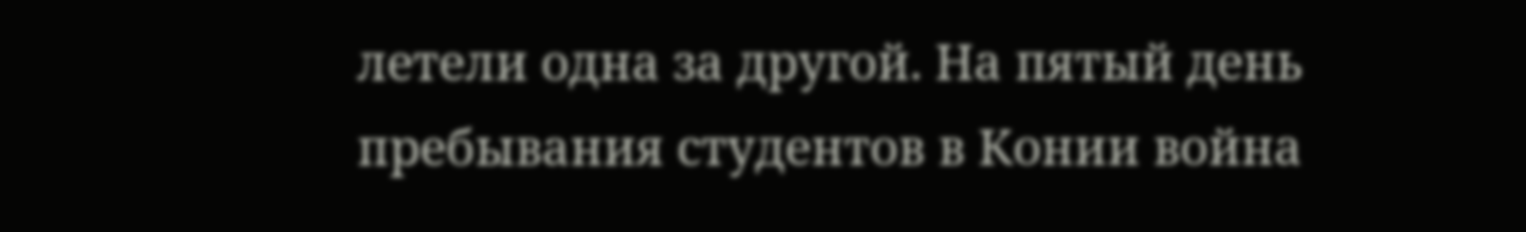летели одна за другой. На пятый день пребывания студентов в Конии война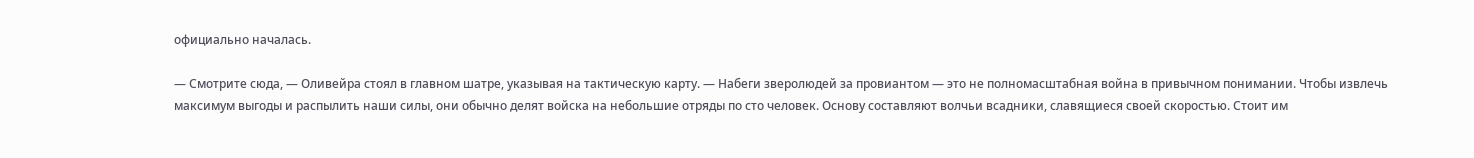официально началась.

— Смотрите сюда, — Оливейра стоял в главном шатре, указывая на тактическую карту. — Набеги зверолюдей за провиантом — это не полномасштабная война в привычном понимании. Чтобы извлечь максимум выгоды и распылить наши силы, они обычно делят войска на небольшие отряды по сто человек. Основу составляют волчьи всадники, славящиеся своей скоростью. Стоит им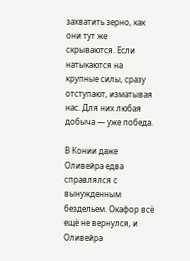захватить зерно, как они тут же скрываются. Если натыкаются на крупные силы, сразу отступают, изматывая нас. Для них любая добыча — уже победа.

В Конии даже Оливейра едва справлялся с вынужденным бездельем. Окафор всё ещё не вернулся, и Оливейра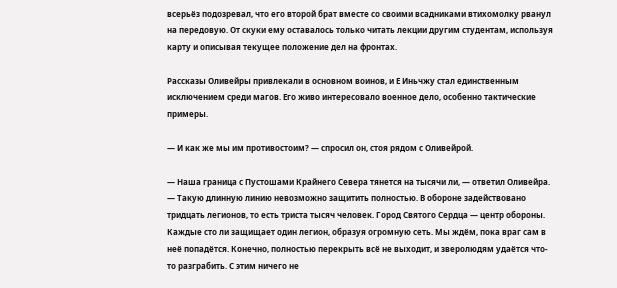всерьёз подозревал, что его второй брат вместе со своими всадниками втихомолку рванул на передовую. От скуки ему оставалось только читать лекции другим студентам, используя карту и описывая текущее положение дел на фронтах.

Рассказы Оливейры привлекали в основном воинов, и Е Иньчжу стал единственным исключением среди магов. Его живо интересовало военное дело, особенно тактические примеры.

— И как же мы им противостоим? — спросил он, стоя рядом с Оливейрой.

— Наша граница с Пустошами Крайнего Севера тянется на тысячи ли, — ответил Оливейра. — Такую длинную линию невозможно защитить полностью. В обороне задействовано тридцать легионов, то есть триста тысяч человек. Город Святого Сердца — центр обороны. Каждые сто ли защищает один легион, образуя огромную сеть. Мы ждём, пока враг сам в неё попадётся. Конечно, полностью перекрыть всё не выходит, и зверолюдям удаётся что-то разграбить. С этим ничего не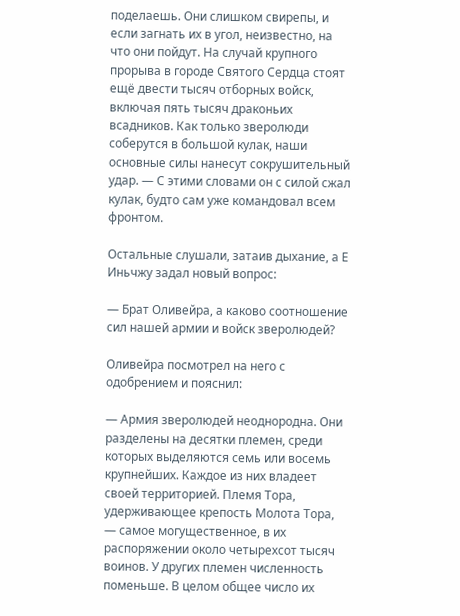поделаешь. Они слишком свирепы, и если загнать их в угол, неизвестно, на что они пойдут. На случай крупного прорыва в городе Святого Сердца стоят ещё двести тысяч отборных войск, включая пять тысяч драконьих всадников. Как только зверолюди соберутся в большой кулак, наши основные силы нанесут сокрушительный удар. — С этими словами он с силой сжал кулак, будто сам уже командовал всем фронтом.

Остальные слушали, затаив дыхание, а Е Иньчжу задал новый вопрос:

— Брат Оливейра, а каково соотношение сил нашей армии и войск зверолюдей?

Оливейра посмотрел на него с одобрением и пояснил:

— Армия зверолюдей неоднородна. Они разделены на десятки племен, среди которых выделяются семь или восемь крупнейших. Каждое из них владеет своей территорией. Племя Тора, удерживающее крепость Молота Тора, — самое могущественное, в их распоряжении около четырехсот тысяч воинов. У других племен численность поменьше. В целом общее число их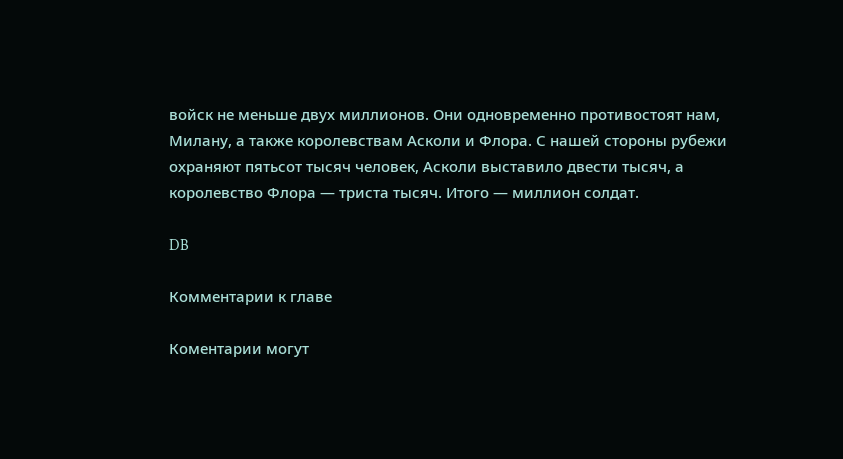войск не меньше двух миллионов. Они одновременно противостоят нам, Милану, а также королевствам Асколи и Флора. С нашей стороны рубежи охраняют пятьсот тысяч человек, Асколи выставило двести тысяч, а королевство Флора — триста тысяч. Итого — миллион солдат.

DB

Комментарии к главе

Коментарии могут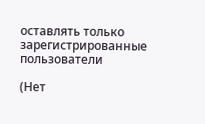оставлять только зарегистрированные пользователи

(Нет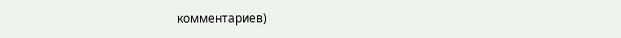комментариев)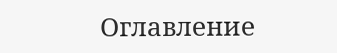Оглавление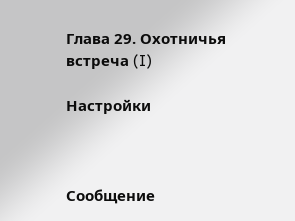Глава 29. Охотничья встреча (I)

Настройки



Сообщение